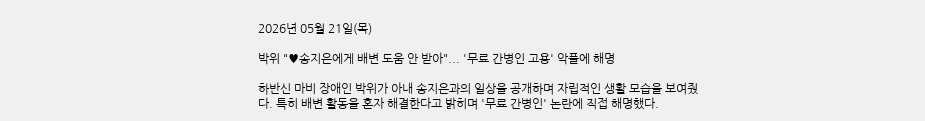2026년 05월 21일(목)

박위 "♥송지은에게 배변 도움 안 받아"... '무료 간병인 고용' 악플에 해명

하반신 마비 장애인 박위가 아내 송지은과의 일상을 공개하며 자립적인 생활 모습을 보여줬다. 특히 배변 활동을 혼자 해결한다고 밝히며 '무료 간병인' 논란에 직접 해명했다.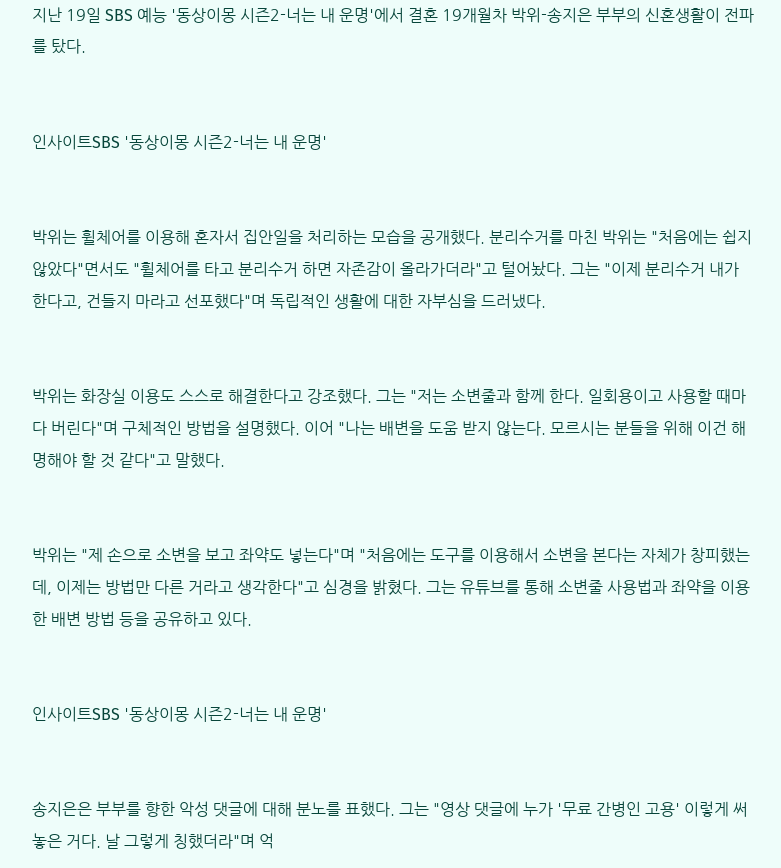지난 19일 SBS 예능 '동상이몽 시즌2-너는 내 운명'에서 결혼 19개월차 박위-송지은 부부의 신혼생활이 전파를 탔다.


인사이트SBS '동상이몽 시즌2-너는 내 운명'


박위는 휠체어를 이용해 혼자서 집안일을 처리하는 모습을 공개했다. 분리수거를 마친 박위는 "처음에는 쉽지 않았다"면서도 "휠체어를 타고 분리수거 하면 자존감이 올라가더라"고 털어놨다. 그는 "이제 분리수거 내가 한다고, 건들지 마라고 선포했다"며 독립적인 생활에 대한 자부심을 드러냈다.


박위는 화장실 이용도 스스로 해결한다고 강조했다. 그는 "저는 소변줄과 함께 한다. 일회용이고 사용할 때마다 버린다"며 구체적인 방법을 설명했다. 이어 "나는 배변을 도움 받지 않는다. 모르시는 분들을 위해 이건 해명해야 할 것 같다"고 말했다.


박위는 "제 손으로 소변을 보고 좌약도 넣는다"며 "처음에는 도구를 이용해서 소변을 본다는 자체가 창피했는데, 이제는 방법만 다른 거라고 생각한다"고 심경을 밝혔다. 그는 유튜브를 통해 소변줄 사용법과 좌약을 이용한 배변 방법 등을 공유하고 있다.


인사이트SBS '동상이몽 시즌2-너는 내 운명'


송지은은 부부를 향한 악성 댓글에 대해 분노를 표했다. 그는 "영상 댓글에 누가 '무료 간병인 고용' 이렇게 써 놓은 거다. 날 그렇게 칭했더라"며 억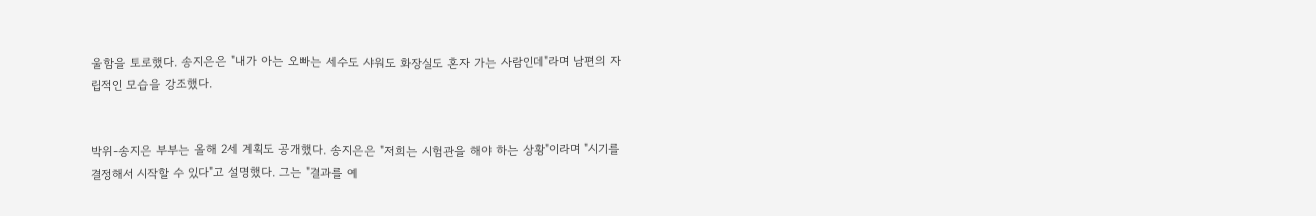울함을 토로했다. 송지은은 "내가 아는 오빠는 세수도 샤워도 화장실도 혼자 가는 사람인데"라며 남편의 자립적인 모습을 강조했다.


박위-송지은 부부는 올해 2세 계획도 공개했다. 송지은은 "저희는 시험관을 해야 하는 상황"이라며 "시기를 결정해서 시작할 수 있다"고 설명했다. 그는 "결과를 예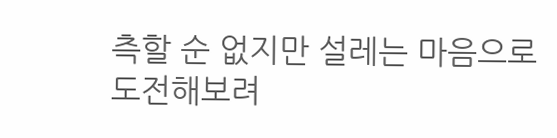측할 순 없지만 설레는 마음으로 도전해보려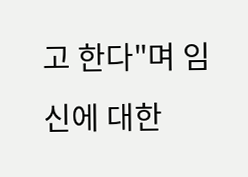고 한다"며 임신에 대한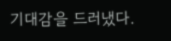기대감을 드러냈다.